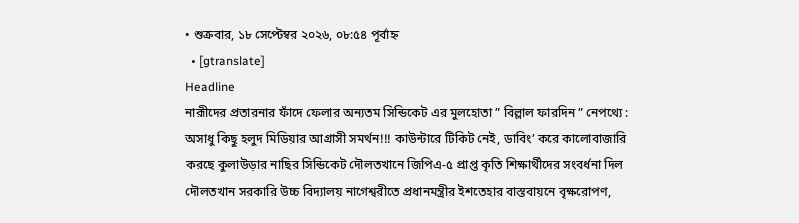• শুক্রবার, ১৮ সেপ্টেম্বর ২০২৬, ০৮:৫৪ পূর্বাহ্ন
  • [gtranslate]
Headline
নারীূদের প্রতারনার ফাঁদে ফেলার অন্যতম সিন্ডিকেট এর মুলহোতা ” বিল্লাল ফারদিন ” নেপথ্যে : অসাধু কিছু হলুদ মিডিয়ার আগ্রাসী সমর্থন!!! কাউন্টারে টিকিট নেই, ডাবিং’ করে কালোবাজারি করছে কুলাউড়ার নাছির সিন্ডিকেট দৌলতখানে জিপিএ-৫ প্রাপ্ত কৃতি শিক্ষার্থীদের সংবর্ধনা দিল দৌলতখান সরকারি উচ্চ বিদ্যালয় নাগেশ্বরীতে প্রধানমন্ত্রীর ইশতেহার বাস্তবায়নে বৃক্ষরোপণ,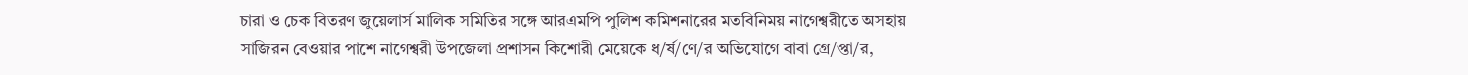চারা ও চেক বিতরণ জুয়েলার্স মালিক সমিতির সঙ্গে আরএমপি পুলিশ কমিশনারের মতবিনিময় নাগেশ্বরীতে অসহায় সাজিরন বেওয়ার পাশে নাগেশ্বরী উপজেলা প্রশাসন কিশোরী মেয়েকে ধ/র্ষ/ণে/র অভিযোগে বাবা গ্রে/প্তা/র,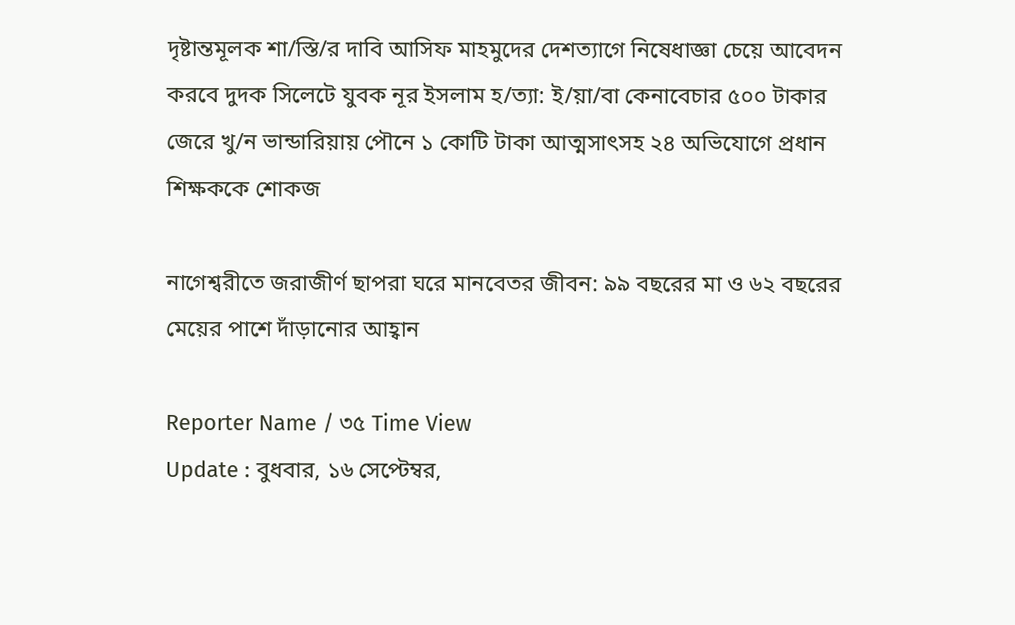দৃষ্টান্তমূলক শা/স্তি/র দাবি আসিফ মাহমুদের দেশত্যাগে নিষেধাজ্ঞা চেয়ে আবেদন করবে দুদক সিলেটে যুবক নূর ইসলাম হ/ত্যা: ই/য়া/বা কেনাবেচার ৫০০ টাকার জেরে খু/ন ভান্ডারিয়ায় পৌনে ১ কোটি টাকা আত্মসাৎসহ ২৪ অভিযোগে প্রধান শিক্ষককে শোকজ

নাগেশ্বরীতে জরাজীর্ণ ছাপরা ঘরে মানবেতর জীবন: ৯৯ বছরের মা ও ৬২ বছরের মেয়ের পাশে দাঁড়ানোর আহ্বান

Reporter Name / ৩৫ Time View
Update : বুধবার, ১৬ সেপ্টেম্বর,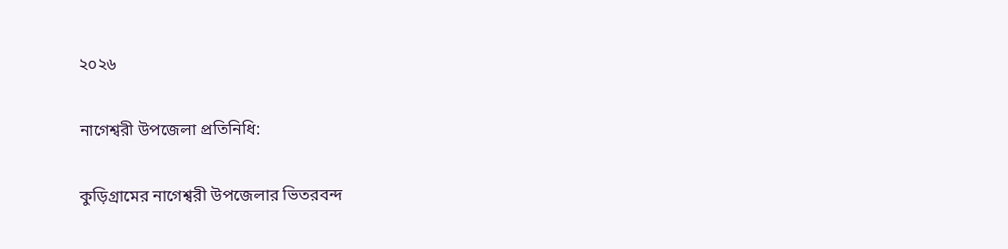২০২৬

নাগেশ্বরী উপজেলা প্রতিনিধি:

কুড়িগ্রামের নাগেশ্বরী উপজেলার ভিতরবন্দ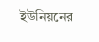ইউনিয়নের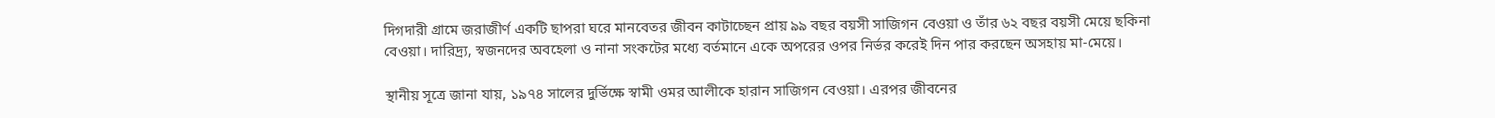দিগদারী গ্রামে জরাজীর্ণ একটি ছাপরা ঘরে মানবেতর জীবন কাটাচ্ছেন প্রায় ৯৯ বছর বয়সী সাজিগন বেওয়া ও তাঁর ৬২ বছর বয়সী মেয়ে ছকিনা বেওয়া। দারিদ্র্য, স্বজনদের অবহেলা ও নানা সংকটের মধ্যে বর্তমানে একে অপরের ওপর নির্ভর করেই দিন পার করছেন অসহায় মা-মেয়ে।

স্থানীয় সূত্রে জানা যায়, ১৯৭৪ সালের দুর্ভিক্ষে স্বামী ওমর আলীকে হারান সাজিগন বেওয়া। এরপর জীবনের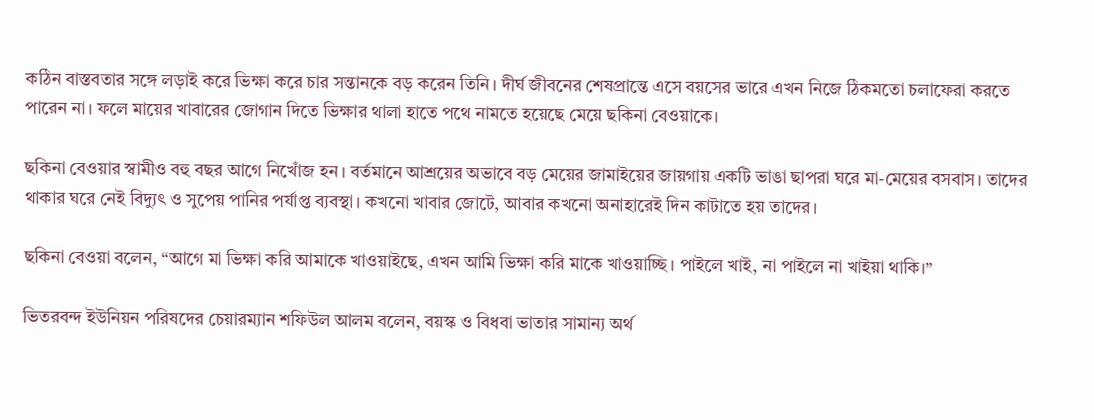কঠিন বাস্তবতার সঙ্গে লড়াই করে ভিক্ষা করে চার সন্তানকে বড় করেন তিনি। দীর্ঘ জীবনের শেষপ্রান্তে এসে বয়সের ভারে এখন নিজে ঠিকমতো চলাফেরা করতে পারেন না। ফলে মায়ের খাবারের জোগান দিতে ভিক্ষার থালা হাতে পথে নামতে হয়েছে মেয়ে ছকিনা বেওয়াকে।

ছকিনা বেওয়ার স্বামীও বহু বছর আগে নিখোঁজ হন। বর্তমানে আশ্রয়ের অভাবে বড় মেয়ের জামাইয়ের জায়গায় একটি ভাঙা ছাপরা ঘরে মা-মেয়ের বসবাস। তাদের থাকার ঘরে নেই বিদ্যুৎ ও সুপেয় পানির পর্যাপ্ত ব্যবস্থা। কখনো খাবার জোটে, আবার কখনো অনাহারেই দিন কাটাতে হয় তাদের।

ছকিনা বেওয়া বলেন, “আগে মা ভিক্ষা করি আমাকে খাওয়াইছে, এখন আমি ভিক্ষা করি মাকে খাওয়াচ্ছি। পাইলে খাই, না পাইলে না খাইয়া থাকি।”

ভিতরবন্দ ইউনিয়ন পরিষদের চেয়ারম্যান শফিউল আলম বলেন, বয়স্ক ও বিধবা ভাতার সামান্য অর্থ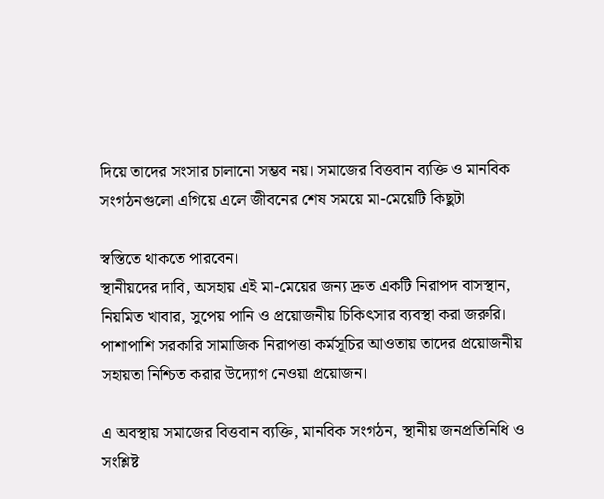দিয়ে তাদের সংসার চালানো সম্ভব নয়। সমাজের বিত্তবান ব্যক্তি ও মানবিক সংগঠনগুলো এগিয়ে এলে জীবনের শেষ সময়ে মা-মেয়েটি কিছুটা

স্বস্তিতে থাকতে পারবেন।
স্থানীয়দের দাবি, অসহায় এই মা-মেয়ের জন্য দ্রুত একটি নিরাপদ বাসস্থান, নিয়মিত খাবার, সুপেয় পানি ও প্রয়োজনীয় চিকিৎসার ব্যবস্থা করা জরুরি। পাশাপাশি সরকারি সামাজিক নিরাপত্তা কর্মসূচির আওতায় তাদের প্রয়োজনীয় সহায়তা নিশ্চিত করার উদ্যোগ নেওয়া প্রয়োজন।

এ অবস্থায় সমাজের বিত্তবান ব্যক্তি, মানবিক সংগঠন, স্থানীয় জনপ্রতিনিধি ও সংশ্লিষ্ট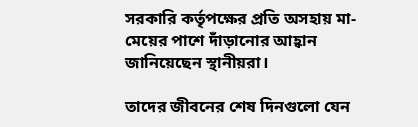সরকারি কর্তৃপক্ষের প্রতি অসহায় মা-মেয়ের পাশে দাঁড়ানোর আহ্বান
জানিয়েছেন স্থানীয়রা।

তাদের জীবনের শেষ দিনগুলো যেন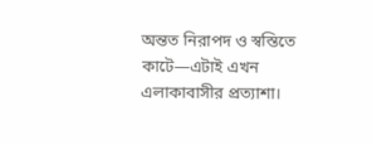অন্তত নিরাপদ ও স্বস্তিতে কাটে—এটাই এখন এলাকাবাসীর প্রত্যাশা।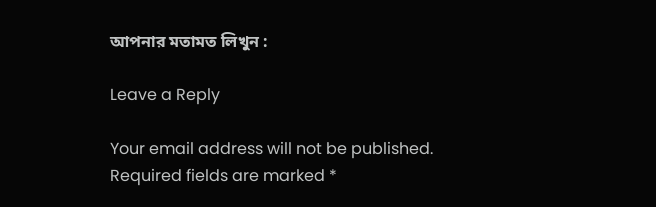আপনার মতামত লিখুন :

Leave a Reply

Your email address will not be published. Required fields are marked *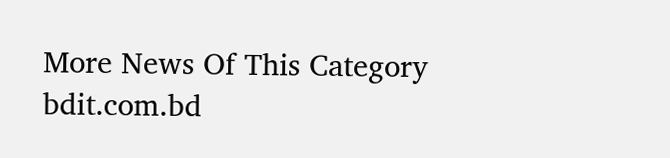More News Of This Category
bdit.com.bd